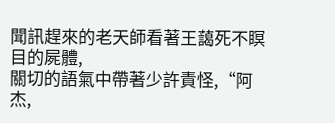聞訊趕來的老天師看著王藹死不瞑目的屍體,
關切的語氣中帶著少許責怪,“阿杰,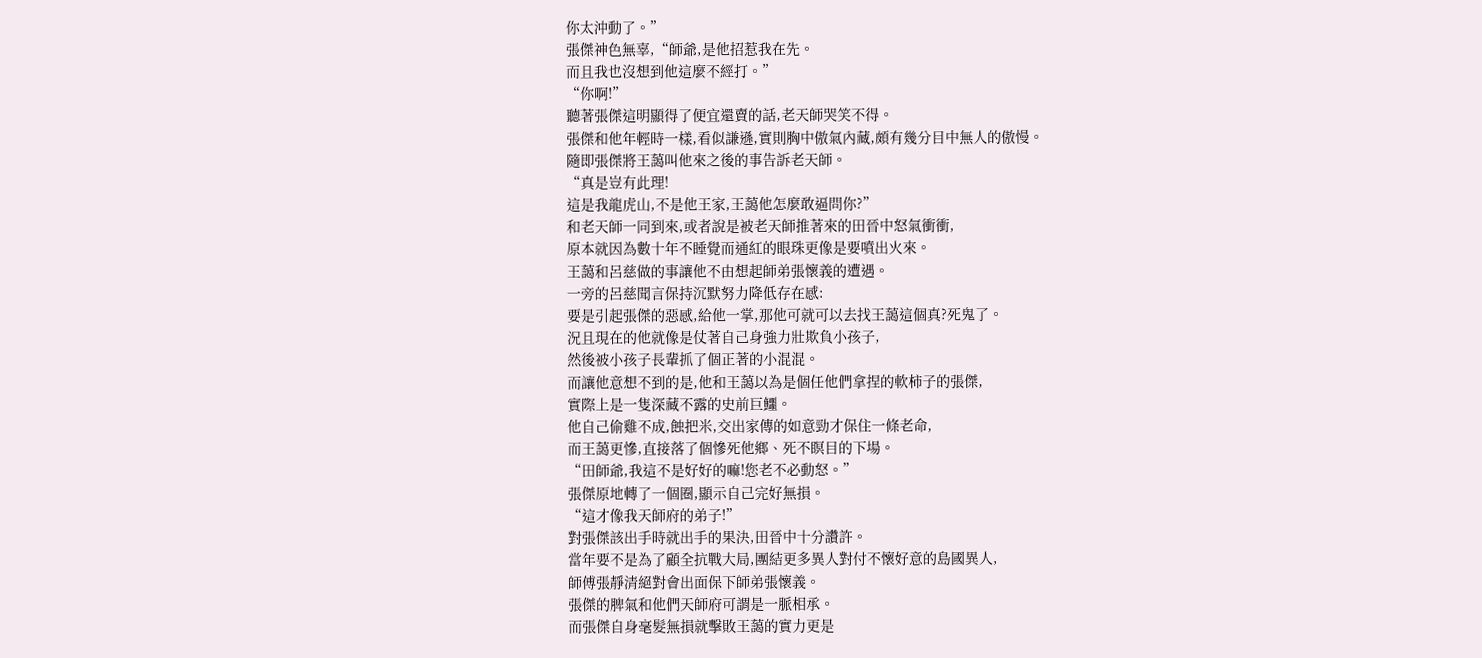你太沖動了。”
張傑神色無辜,“師爺,是他招惹我在先。
而且我也沒想到他這麼不經打。”
“你啊!”
聽著張傑這明顯得了便宜還賣的話,老天師哭笑不得。
張傑和他年輕時一樣,看似謙遜,實則胸中傲氣內藏,頗有幾分目中無人的傲慢。
隨即張傑將王藹叫他來之後的事告訴老天師。
“真是豈有此理!
這是我龍虎山,不是他王家,王藹他怎麼敢逼問你?”
和老天師一同到來,或者說是被老天師推著來的田晉中怒氣衝衝,
原本就因為數十年不睡覺而通紅的眼珠更像是要噴出火來。
王藹和呂慈做的事讓他不由想起師弟張懷義的遭遇。
一旁的呂慈聞言保持沉默努力降低存在感:
要是引起張傑的惡感,給他一掌,那他可就可以去找王藹這個真?死鬼了。
況且現在的他就像是仗著自己身強力壯欺負小孩子,
然後被小孩子長輩抓了個正著的小混混。
而讓他意想不到的是,他和王藹以為是個任他們拿捏的軟柿子的張傑,
實際上是一隻深藏不露的史前巨鱷。
他自己偷雞不成,蝕把米,交出家傳的如意勁才保住一條老命,
而王藹更慘,直接落了個慘死他鄉、死不瞑目的下場。
“田師爺,我這不是好好的嘛!您老不必動怒。”
張傑原地轉了一個圈,顯示自己完好無損。
“這才像我天師府的弟子!”
對張傑該出手時就出手的果決,田晉中十分讚許。
當年要不是為了顧全抗戰大局,團結更多異人對付不懷好意的島國異人,
師傅張靜清絕對會出面保下師弟張懷義。
張傑的脾氣和他們天師府可謂是一脈相承。
而張傑自身毫髮無損就擊敗王藹的實力更是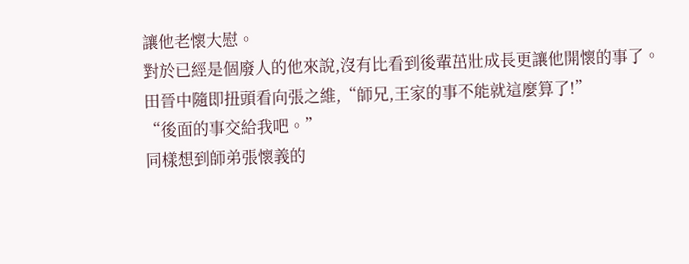讓他老懷大慰。
對於已經是個廢人的他來說,沒有比看到後輩茁壯成長更讓他開懷的事了。
田晉中隨即扭頭看向張之維,“師兄,王家的事不能就這麼算了!”
“後面的事交給我吧。”
同樣想到師弟張懷義的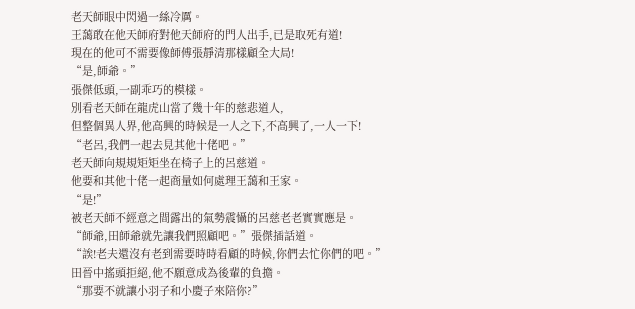老天師眼中閃過一絲冷厲。
王藹敢在他天師府對他天師府的門人出手,已是取死有道!
現在的他可不需要像師傅張靜清那樣顧全大局!
“是,師爺。”
張傑低頭,一副乖巧的模樣。
別看老天師在龍虎山當了幾十年的慈悲道人,
但整個異人界,他高興的時候是一人之下,不高興了,一人一下!
“老呂,我們一起去見其他十佬吧。”
老天師向規規矩矩坐在椅子上的呂慈道。
他要和其他十佬一起商量如何處理王藹和王家。
“是!”
被老天師不經意之間露出的氣勢震懾的呂慈老老實實應是。
“師爺,田師爺就先讓我們照顧吧。”張傑插話道。
“誒!老夫還沒有老到需要時時看顧的時候,你們去忙你們的吧。”
田晉中搖頭拒絕,他不願意成為後輩的負擔。
“那要不就讓小羽子和小慶子來陪你?”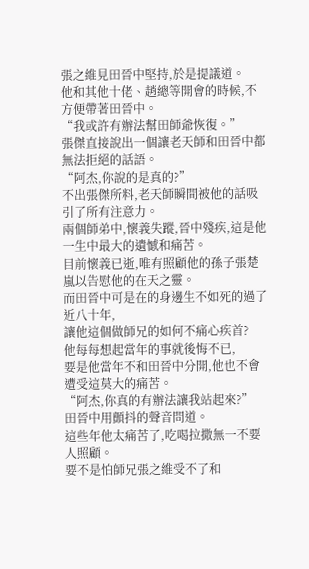張之維見田晉中堅持,於是提議道。
他和其他十佬、趙總等開會的時候,不方便帶著田晉中。
“我或許有辦法幫田師爺恢復。”
張傑直接說出一個讓老天師和田晉中都無法拒絕的話語。
“阿杰,你說的是真的?”
不出張傑所料,老天師瞬間被他的話吸引了所有注意力。
兩個師弟中,懷義失蹤,晉中殘疾,這是他一生中最大的遺憾和痛苦。
目前懷義已逝,唯有照顧他的孫子張楚嵐以告慰他的在天之靈。
而田晉中可是在的身邊生不如死的過了近八十年,
讓他這個做師兄的如何不痛心疾首?
他每每想起當年的事就後悔不已,
要是他當年不和田晉中分開,他也不會遭受這莫大的痛苦。
“阿杰,你真的有辦法讓我站起來?”
田晉中用顫抖的聲音問道。
這些年他太痛苦了,吃喝拉撒無一不要人照顧。
要不是怕師兄張之維受不了和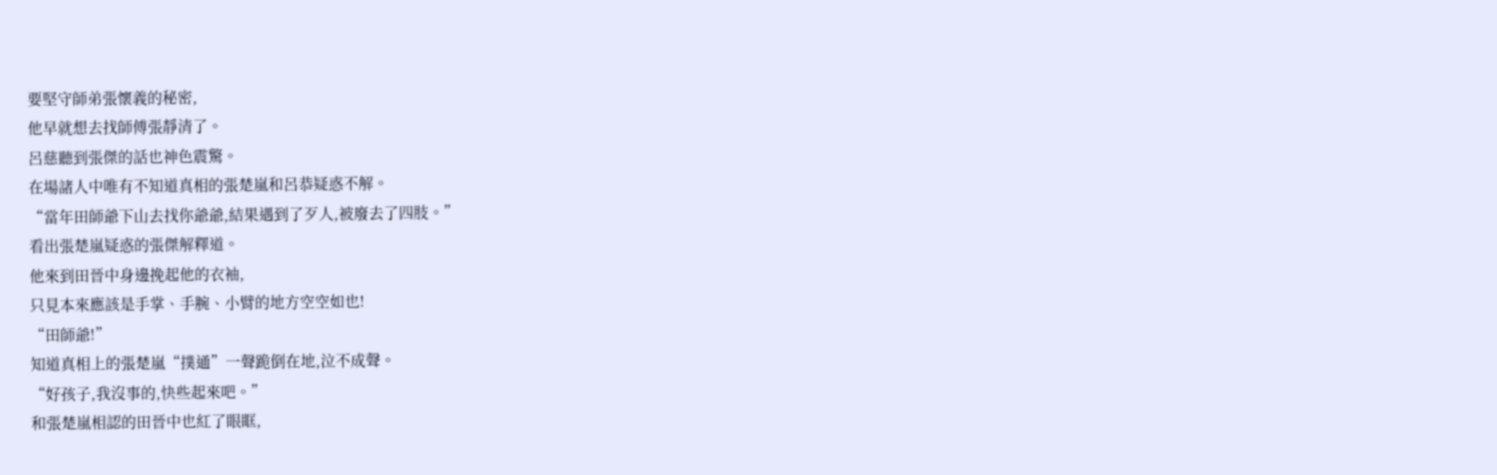要堅守師弟張懷義的秘密,
他早就想去找師傅張靜清了。
呂慈聽到張傑的話也神色震驚。
在場諸人中唯有不知道真相的張楚嵐和呂恭疑惑不解。
“當年田師爺下山去找你爺爺,結果遇到了歹人,被廢去了四肢。”
看出張楚嵐疑惑的張傑解釋道。
他來到田晉中身邊挽起他的衣袖,
只見本來應該是手掌、手腕、小臂的地方空空如也!
“田師爺!”
知道真相上的張楚嵐“撲通”一聲跪倒在地,泣不成聲。
“好孩子,我沒事的,快些起來吧。”
和張楚嵐相認的田晉中也紅了眼眶,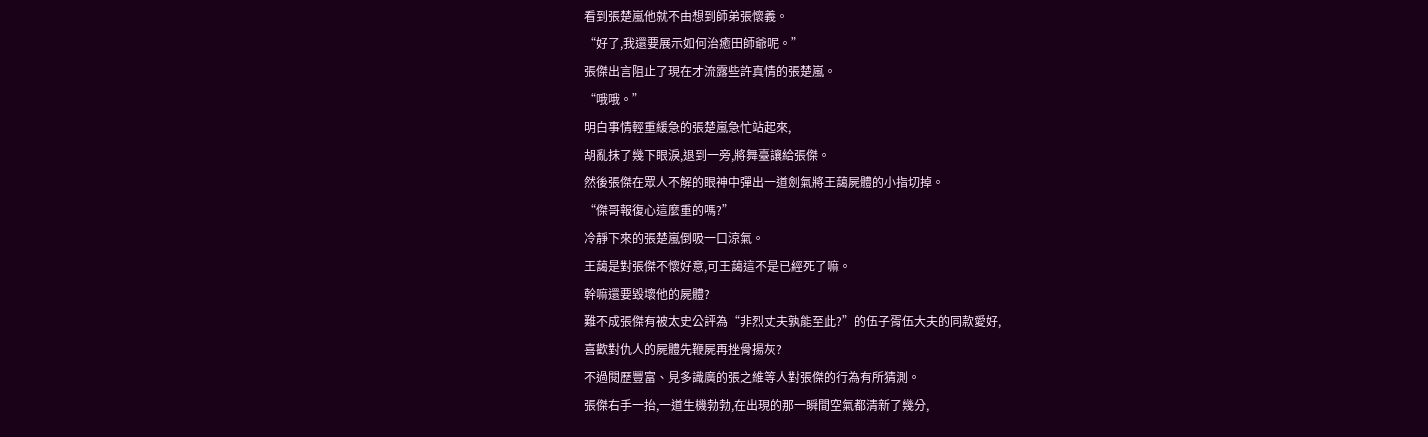看到張楚嵐他就不由想到師弟張懷義。
“好了,我還要展示如何治癒田師爺呢。”
張傑出言阻止了現在才流露些許真情的張楚嵐。
“哦哦。”
明白事情輕重緩急的張楚嵐急忙站起來,
胡亂抹了幾下眼淚,退到一旁,將舞臺讓給張傑。
然後張傑在眾人不解的眼神中彈出一道劍氣將王藹屍體的小指切掉。
“傑哥報復心這麼重的嗎?”
冷靜下來的張楚嵐倒吸一口涼氣。
王藹是對張傑不懷好意,可王藹這不是已經死了嘛。
幹嘛還要毀壞他的屍體?
難不成張傑有被太史公評為“非烈丈夫孰能至此?”的伍子胥伍大夫的同款愛好,
喜歡對仇人的屍體先鞭屍再挫骨揚灰?
不過閱歷豐富、見多識廣的張之維等人對張傑的行為有所猜測。
張傑右手一抬,一道生機勃勃,在出現的那一瞬間空氣都清新了幾分,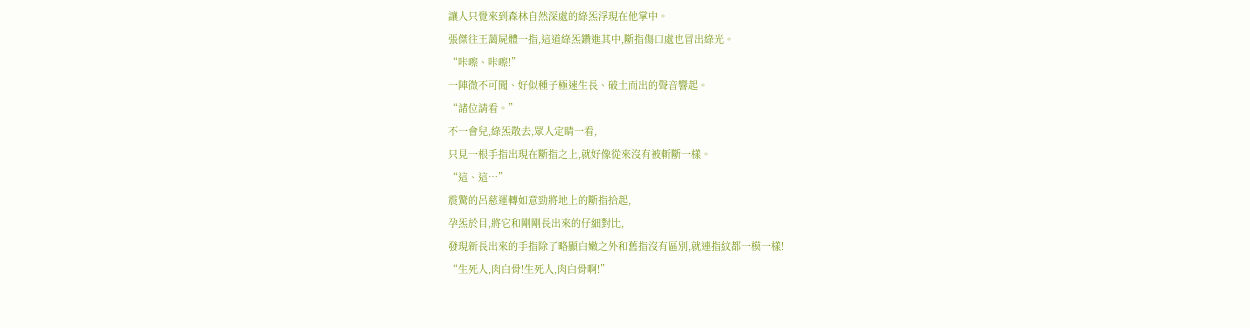讓人只覺來到森林自然深處的綠炁浮現在他掌中。
張傑往王藹屍體一指,這道綠炁鑽進其中,斷指傷口處也冒出綠光。
“咔嚓、咔嚓!”
一陣微不可聞、好似種子極速生長、破土而出的聲音響起。
“諸位請看。”
不一會兒,綠炁散去,眾人定睛一看,
只見一根手指出現在斷指之上,就好像從來沒有被斬斷一樣。
“這、這…”
震驚的呂慈運轉如意勁將地上的斷指拾起,
孕炁於目,將它和剛剛長出來的仔細對比,
發現新長出來的手指除了略顯白嫩之外和舊指沒有區別,就連指紋都一模一樣!
“生死人,肉白骨!生死人,肉白骨啊!”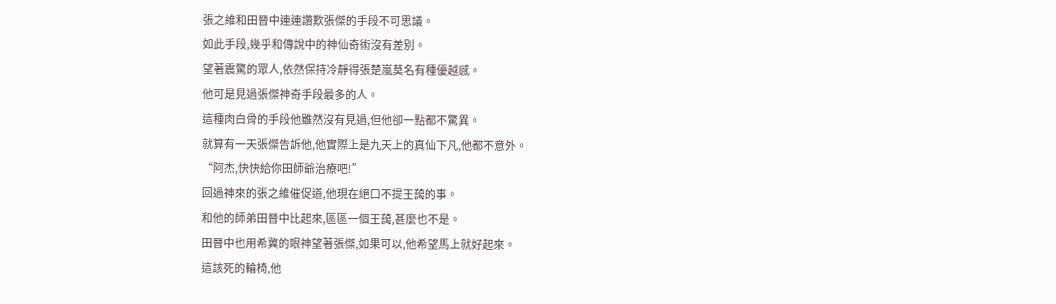張之維和田晉中連連讚歎張傑的手段不可思議。
如此手段,幾乎和傳說中的神仙奇術沒有差別。
望著震驚的眾人,依然保持冷靜得張楚嵐莫名有種優越感。
他可是見過張傑神奇手段最多的人。
這種肉白骨的手段他雖然沒有見過,但他卻一點都不驚異。
就算有一天張傑告訴他,他實際上是九天上的真仙下凡,他都不意外。
“阿杰,快快給你田師爺治療吧!”
回過神來的張之維催促道,他現在絕口不提王藹的事。
和他的師弟田晉中比起來,區區一個王藹,甚麼也不是。
田晉中也用希冀的眼神望著張傑,如果可以,他希望馬上就好起來。
這該死的輪椅,他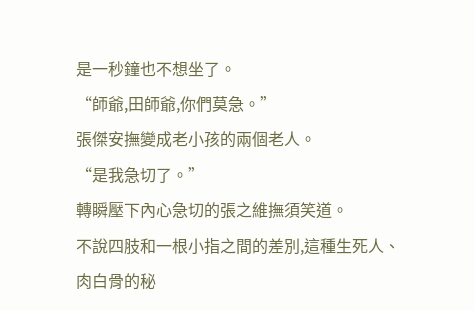是一秒鐘也不想坐了。
“師爺,田師爺,你們莫急。”
張傑安撫變成老小孩的兩個老人。
“是我急切了。”
轉瞬壓下內心急切的張之維撫須笑道。
不說四肢和一根小指之間的差別,這種生死人、
肉白骨的秘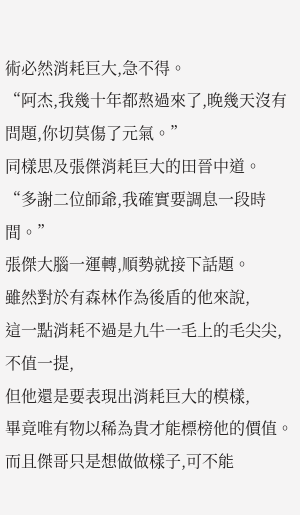術必然消耗巨大,急不得。
“阿杰,我幾十年都熬過來了,晚幾天沒有問題,你切莫傷了元氣。”
同樣思及張傑消耗巨大的田晉中道。
“多謝二位師爺,我確實要調息一段時間。”
張傑大腦一運轉,順勢就接下話題。
雖然對於有森林作為後盾的他來說,
這一點消耗不過是九牛一毛上的毛尖尖,不值一提,
但他還是要表現出消耗巨大的模樣,
畢竟唯有物以稀為貴才能標榜他的價值。
而且傑哥只是想做做樣子,可不能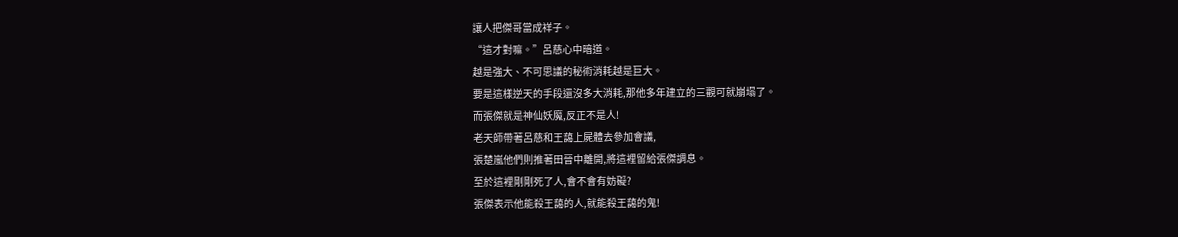讓人把傑哥當成祥子。
“這才對嘛。”呂慈心中暗道。
越是強大、不可思議的秘術消耗越是巨大。
要是這樣逆天的手段還沒多大消耗,那他多年建立的三觀可就崩塌了。
而張傑就是神仙妖魔,反正不是人!
老天師帶著呂慈和王藹上屍體去參加會議,
張楚嵐他們則推著田晉中離開,將這裡留給張傑調息。
至於這裡剛剛死了人,會不會有妨礙?
張傑表示他能殺王藹的人,就能殺王藹的鬼!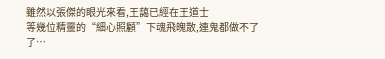雖然以張傑的眼光來看,王藹已經在王道士
等幾位精靈的“細心照顧”下魂飛魄散,連鬼都做不了了…